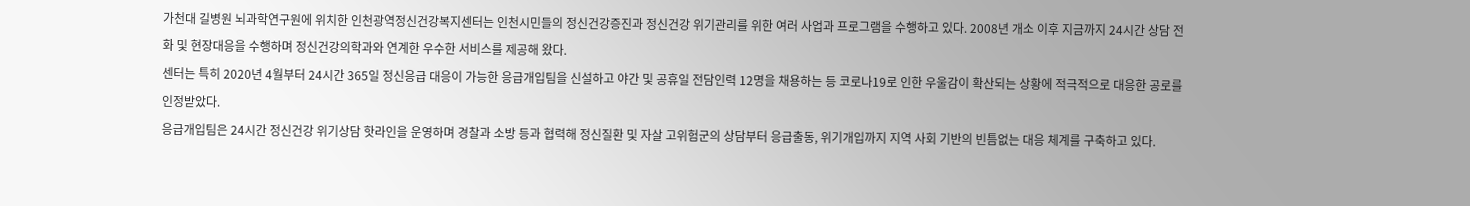가천대 길병원 뇌과학연구원에 위치한 인천광역정신건강복지센터는 인천시민들의 정신건강증진과 정신건강 위기관리를 위한 여러 사업과 프로그램을 수행하고 있다. 2008년 개소 이후 지금까지 24시간 상담 전화 및 현장대응을 수행하며 정신건강의학과와 연계한 우수한 서비스를 제공해 왔다.
센터는 특히 2020년 4월부터 24시간 365일 정신응급 대응이 가능한 응급개입팀을 신설하고 야간 및 공휴일 전담인력 12명을 채용하는 등 코로나19로 인한 우울감이 확산되는 상황에 적극적으로 대응한 공로를 인정받았다.
응급개입팀은 24시간 정신건강 위기상담 핫라인을 운영하며 경찰과 소방 등과 협력해 정신질환 및 자살 고위험군의 상담부터 응급출동, 위기개입까지 지역 사회 기반의 빈틈없는 대응 체계를 구축하고 있다.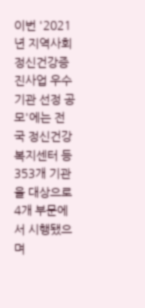이번 '2021년 지역사회 정신건강증진사업 우수기관 선정 공모'에는 전국 정신건강복지센터 등 353개 기관을 대상으로 4개 부문에서 시행됐으며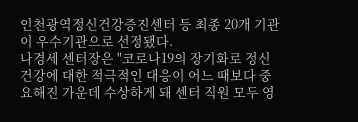인천광역정신건강증진센터 등 최종 20개 기관이 우수기관으로 선정됐다.
나경세 센터장은 "코로나19의 장기화로 정신건강에 대한 적극적인 대응이 어느 때보다 중요해진 가운데 수상하게 돼 센터 직원 모두 영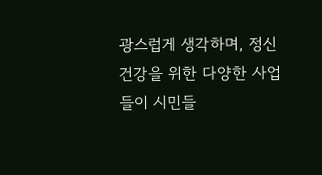광스럽게 생각하며, 정신건강을 위한 다양한 사업들이 시민들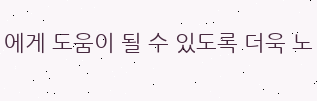에게 도움이 될 수 있도록 더욱 노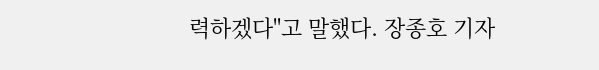력하겠다"고 말했다. 장종호 기자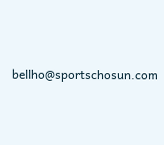bellho@sportschosun.com